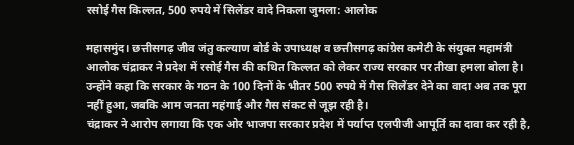रसोई गैस किल्लत, 500 रुपये में सिलेंडर वादे निकला जुमला: आलोक

महासमुंद। छत्तीसगढ़ जीव जंतु कल्याण बोर्ड के उपाध्यक्ष व छत्तीसगढ़ कांग्रेस कमेटी के संयुक्त महामंत्री आलोक चंद्राकर ने प्रदेश में रसोई गैस की कथित किल्लत को लेकर राज्य सरकार पर तीखा हमला बोला है। उन्होंने कहा कि सरकार के गठन के 100 दिनों के भीतर 500 रुपये में गैस सिलेंडर देने का वादा अब तक पूरा नहीं हुआ, जबकि आम जनता महंगाई और गैस संकट से जूझ रही है।
चंद्राकर ने आरोप लगाया कि एक ओर भाजपा सरकार प्रदेश में पर्याप्त एलपीजी आपूर्ति का दावा कर रही है,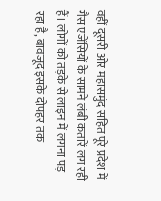वहीं दूसरी ओर महासमुंद सहित पूरे प्रदेश में गैस एजेंसियों के सामने लंबी कतारें लग रही हैं। लोगों को तड़के से लाइन में लगना पड़ रहा है, बावजूद इसके दोपहर तक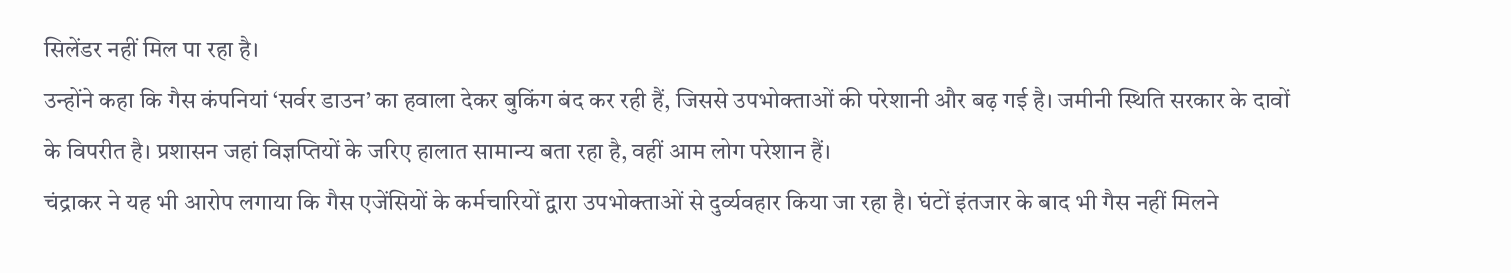सिलेंडर नहीं मिल पा रहा है।
उन्होंने कहा कि गैस कंपनियां ‘सर्वर डाउन’ का हवाला देकर बुकिंग बंद कर रही हैं, जिससे उपभोक्ताओं की परेशानी और बढ़ गई है। जमीनी स्थिति सरकार के दावों के विपरीत है। प्रशासन जहां विज्ञप्तियों के जरिए हालात सामान्य बता रहा है, वहीं आम लोग परेशान हैं।
चंद्राकर ने यह भी आरोप लगाया कि गैस एजेंसियों के कर्मचारियों द्वारा उपभोक्ताओं से दुर्व्यवहार किया जा रहा है। घंटों इंतजार के बाद भी गैस नहीं मिलने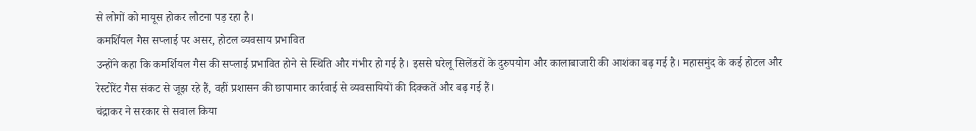से लोगों को मायूस होकर लौटना पड़ रहा है।
कमर्शियल गैस सप्लाई पर असर, होटल व्यवसाय प्रभावित
उन्होंने कहा कि कमर्शियल गैस की सप्लाई प्रभावित होने से स्थिति और गंभीर हो गई है। इससे घरेलू सिलेंडरों के दुरुपयोग और कालाबाजारी की आशंका बढ़ गई है। महासमुंद के कई होटल और रेस्टोरेंट गैस संकट से जूझ रहे हैं, वहीं प्रशासन की छापामार कार्रवाई से व्यवसायियों की दिक्कतें और बढ़ गई हैं।
चंद्राकर ने सरकार से सवाल किया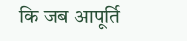कि जब आपूर्ति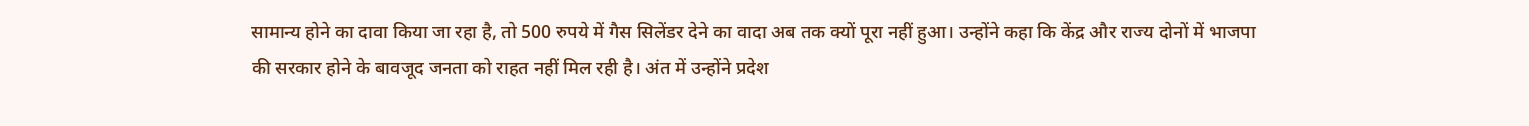सामान्य होने का दावा किया जा रहा है, तो 500 रुपये में गैस सिलेंडर देने का वादा अब तक क्यों पूरा नहीं हुआ। उन्होंने कहा कि केंद्र और राज्य दोनों में भाजपा की सरकार होने के बावजूद जनता को राहत नहीं मिल रही है। अंत में उन्होंने प्रदेश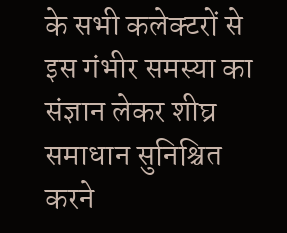के सभी कलेक्टरों से इस गंभीर समस्या का संज्ञान लेकर शीघ्र समाधान सुनिश्चित करने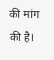की मांग की है।